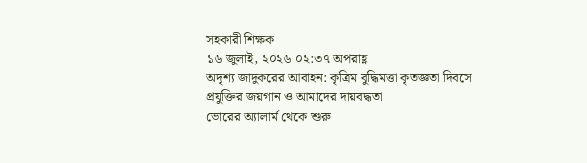সহকারী শিক্ষক
১৬ জুলাই, ২০২৬ ০২:৩৭ অপরাহ্ণ
অদৃশ্য জাদুকরের আবাহন: কৃত্রিম বুদ্ধিমত্তা কৃতজ্ঞতা দিবসে প্রযুক্তির জয়গান ও আমাদের দায়বদ্ধতা
ভোরের অ্যালার্ম থেকে শুরু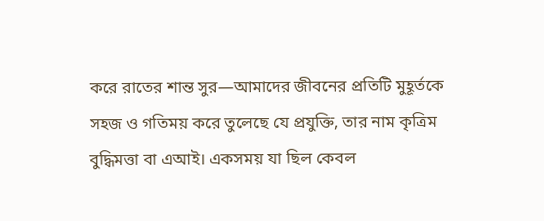করে রাতের শান্ত সুর—আমাদের জীবনের প্রতিটি মুহূর্তকে সহজ ও গতিময় করে তুলেছে যে প্রযুক্তি, তার নাম কৃত্রিম বুদ্ধিমত্তা বা এআই। একসময় যা ছিল কেবল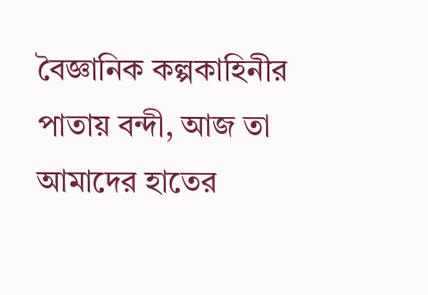বৈজ্ঞানিক কল্পকাহিনীর পাতায় বন্দী, আজ তা আমাদের হাতের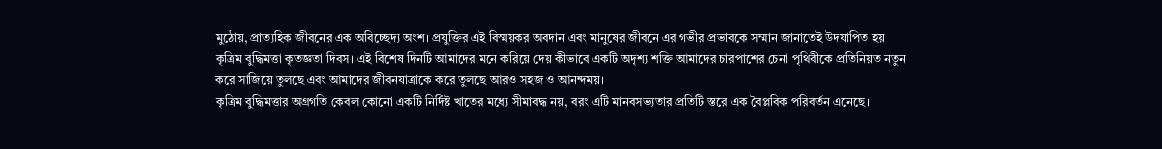মুঠোয়, প্রাত্যহিক জীবনের এক অবিচ্ছেদ্য অংশ। প্রযুক্তির এই বিস্ময়কর অবদান এবং মানুষের জীবনে এর গভীর প্রভাবকে সম্মান জানাতেই উদযাপিত হয় কৃত্রিম বুদ্ধিমত্তা কৃতজ্ঞতা দিবস। এই বিশেষ দিনটি আমাদের মনে করিয়ে দেয় কীভাবে একটি অদৃশ্য শক্তি আমাদের চারপাশের চেনা পৃথিবীকে প্রতিনিয়ত নতুন করে সাজিয়ে তুলছে এবং আমাদের জীবনযাত্রাকে করে তুলছে আরও সহজ ও আনন্দময়।
কৃত্রিম বুদ্ধিমত্তার অগ্রগতি কেবল কোনো একটি নির্দিষ্ট খাতের মধ্যে সীমাবদ্ধ নয়, বরং এটি মানবসভ্যতার প্রতিটি স্তরে এক বৈপ্লবিক পরিবর্তন এনেছে।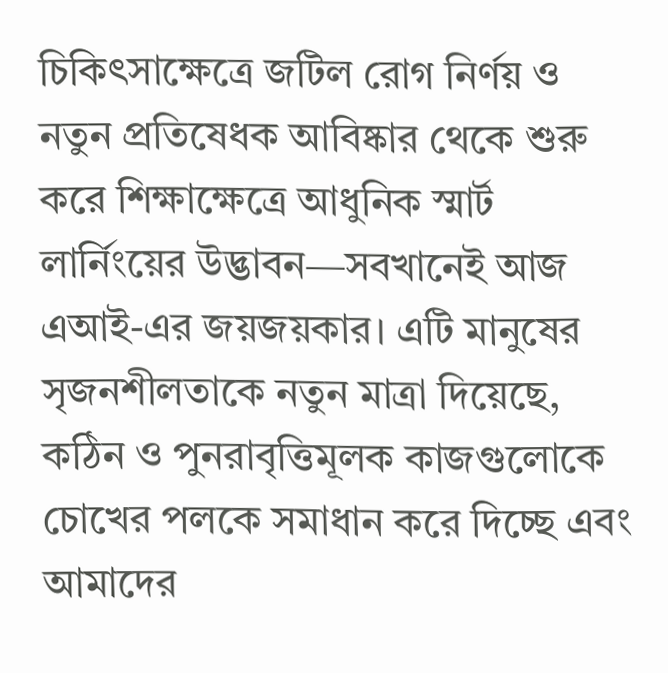চিকিৎসাক্ষেত্রে জটিল রোগ নির্ণয় ও নতুন প্রতিষেধক আবিষ্কার থেকে শুরু করে শিক্ষাক্ষেত্রে আধুনিক স্মার্ট লার্নিংয়ের উদ্ভাবন—সবখানেই আজ এআই-এর জয়জয়কার। এটি মানুষের সৃজনশীলতাকে নতুন মাত্রা দিয়েছে, কঠিন ও পুনরাবৃত্তিমূলক কাজগুলোকে চোখের পলকে সমাধান করে দিচ্ছে এবং আমাদের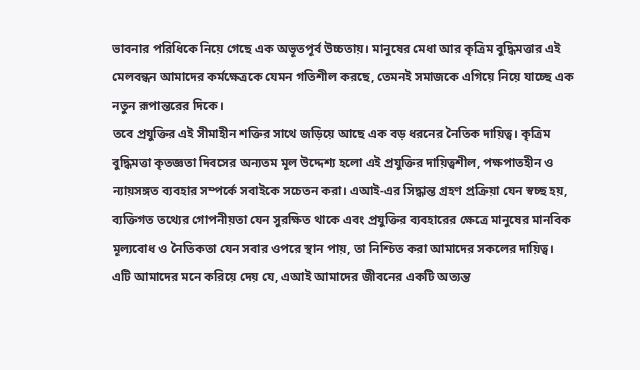ভাবনার পরিধিকে নিয়ে গেছে এক অভূতপূর্ব উচ্চতায়। মানুষের মেধা আর কৃত্রিম বুদ্ধিমত্তার এই মেলবন্ধন আমাদের কর্মক্ষেত্রকে যেমন গতিশীল করছে, তেমনই সমাজকে এগিয়ে নিয়ে যাচ্ছে এক নতুন রূপান্তরের দিকে।
তবে প্রযুক্তির এই সীমাহীন শক্তির সাথে জড়িয়ে আছে এক বড় ধরনের নৈতিক দায়িত্ব। কৃত্রিম বুদ্ধিমত্তা কৃতজ্ঞতা দিবসের অন্যতম মূল উদ্দেশ্য হলো এই প্রযুক্তির দায়িত্বশীল, পক্ষপাতহীন ও ন্যায়সঙ্গত ব্যবহার সম্পর্কে সবাইকে সচেতন করা। এআই-এর সিদ্ধান্ত গ্রহণ প্রক্রিয়া যেন স্বচ্ছ হয়, ব্যক্তিগত তথ্যের গোপনীয়তা যেন সুরক্ষিত থাকে এবং প্রযুক্তির ব্যবহারের ক্ষেত্রে মানুষের মানবিক মূল্যবোধ ও নৈতিকতা যেন সবার ওপরে স্থান পায়, তা নিশ্চিত করা আমাদের সকলের দায়িত্ব। এটি আমাদের মনে করিয়ে দেয় যে, এআই আমাদের জীবনের একটি অত্যন্ত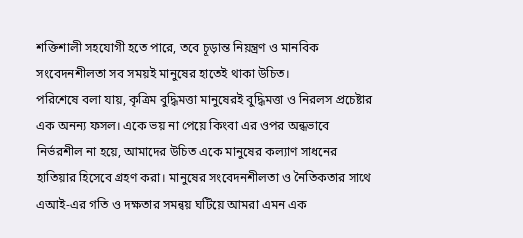শক্তিশালী সহযোগী হতে পারে, তবে চূড়ান্ত নিয়ন্ত্রণ ও মানবিক সংবেদনশীলতা সব সময়ই মানুষের হাতেই থাকা উচিত।
পরিশেষে বলা যায়, কৃত্রিম বুদ্ধিমত্তা মানুষেরই বুদ্ধিমত্তা ও নিরলস প্রচেষ্টার এক অনন্য ফসল। একে ভয় না পেয়ে কিংবা এর ওপর অন্ধভাবে নির্ভরশীল না হয়ে, আমাদের উচিত একে মানুষের কল্যাণ সাধনের হাতিয়ার হিসেবে গ্রহণ করা। মানুষের সংবেদনশীলতা ও নৈতিকতার সাথে এআই-এর গতি ও দক্ষতার সমন্বয় ঘটিয়ে আমরা এমন এক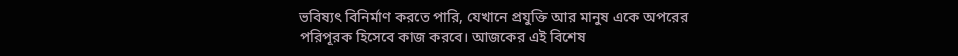ভবিষ্যৎ বিনির্মাণ করতে পারি, যেখানে প্রযুক্তি আর মানুষ একে অপরের পরিপূরক হিসেবে কাজ করবে। আজকের এই বিশেষ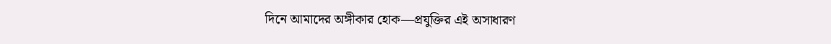দিনে আমাদের অঙ্গীকার হোক—প্রযুক্তির এই অসাধারণ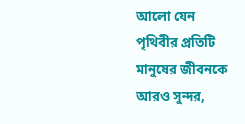আলো যেন পৃথিবীর প্রতিটি মানুষের জীবনকে আরও সুন্দর,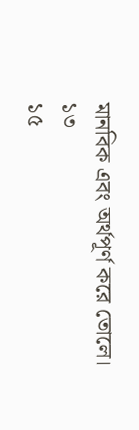মানবিক এবং অর্থপূর্ণ করে তোলে।
১৩
১৫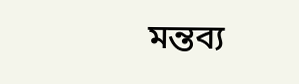মন্তব্য